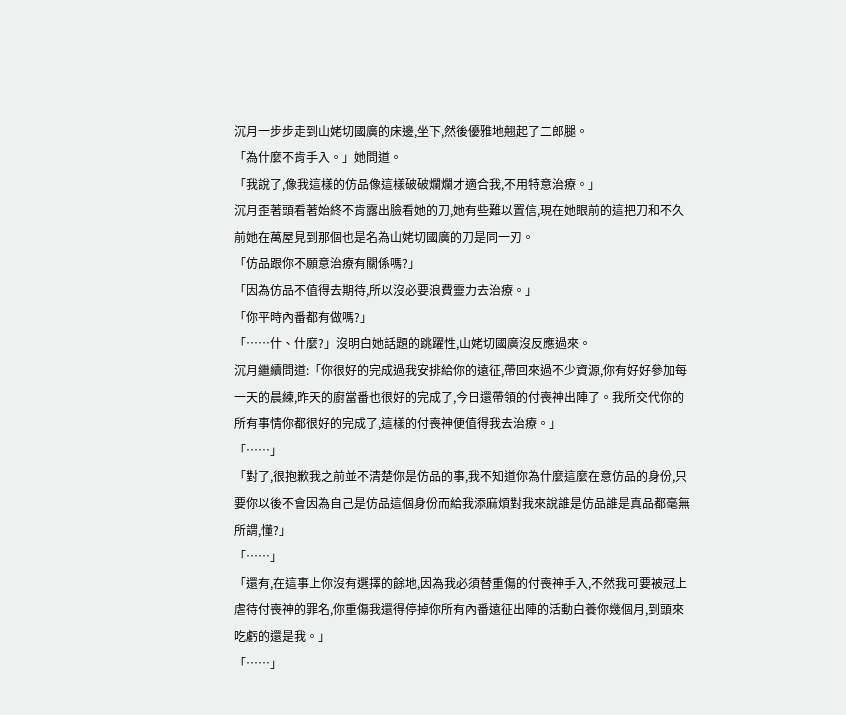沉月一步步走到山姥切國廣的床邊,坐下,然後優雅地翹起了二郎腿。
「為什麼不肯手入。」她問道。
「我說了,像我這樣的仿品像這樣破破爛爛才適合我,不用特意治療。」
沉月歪著頭看著始終不肯露出臉看她的刀,她有些難以置信,現在她眼前的這把刀和不久前她在萬屋見到那個也是名為山姥切國廣的刀是同一刃。
「仿品跟你不願意治療有關係嗎?」
「因為仿品不值得去期待,所以沒必要浪費靈力去治療。」
「你平時內番都有做嗎?」
「……什、什麼?」沒明白她話題的跳躍性,山姥切國廣沒反應過來。
沉月繼續問道:「你很好的完成過我安排給你的遠征,帶回來過不少資源,你有好好參加每一天的晨練,昨天的廚當番也很好的完成了,今日還帶領的付喪神出陣了。我所交代你的所有事情你都很好的完成了,這樣的付喪神便值得我去治療。」
「……」
「對了,很抱歉我之前並不清楚你是仿品的事,我不知道你為什麼這麼在意仿品的身份,只要你以後不會因為自己是仿品這個身份而給我添麻煩對我來說誰是仿品誰是真品都毫無所謂,懂?」
「……」
「還有,在這事上你沒有選擇的餘地,因為我必須替重傷的付喪神手入,不然我可要被冠上虐待付喪神的罪名,你重傷我還得停掉你所有內番遠征出陣的活動白養你幾個月,到頭來吃虧的還是我。」
「……」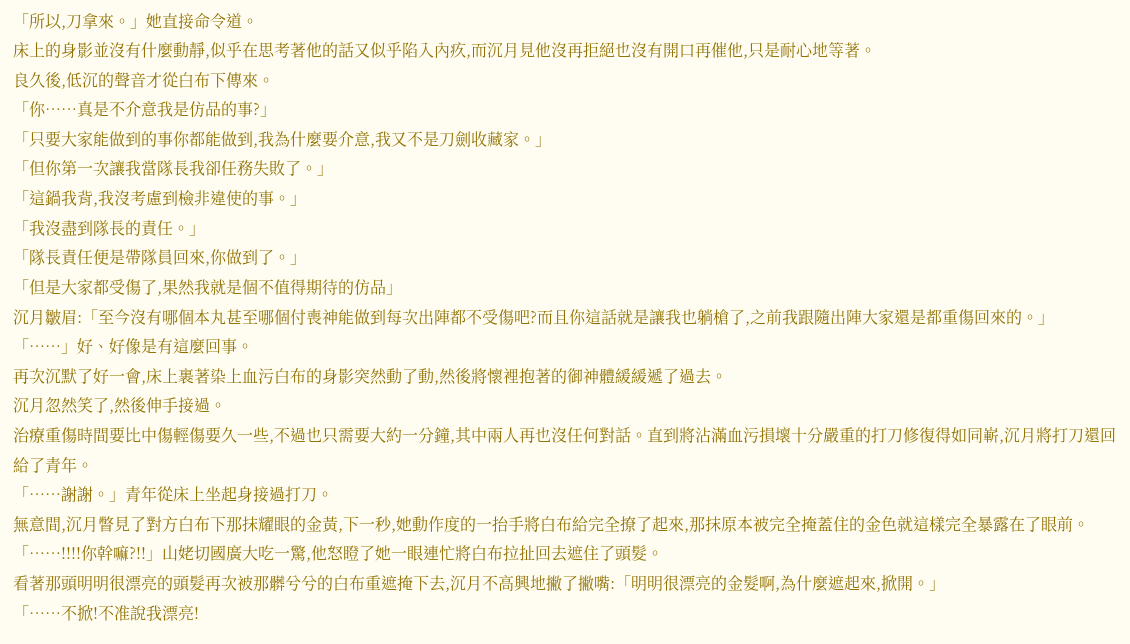「所以,刀拿來。」她直接命令道。
床上的身影並沒有什麼動靜,似乎在思考著他的話又似乎陷入內疚,而沉月見他沒再拒絕也沒有開口再催他,只是耐心地等著。
良久後,低沉的聲音才從白布下傳來。
「你……真是不介意我是仿品的事?」
「只要大家能做到的事你都能做到,我為什麼要介意,我又不是刀劍收藏家。」
「但你第一次讓我當隊長我卻任務失敗了。」
「這鍋我背,我沒考慮到檢非違使的事。」
「我沒盡到隊長的責任。」
「隊長責任便是帶隊員回來,你做到了。」
「但是大家都受傷了,果然我就是個不值得期待的仿品」
沉月皺眉:「至今沒有哪個本丸甚至哪個付喪神能做到每次出陣都不受傷吧?而且你這話就是讓我也躺槍了,之前我跟隨出陣大家還是都重傷回來的。」
「……」好、好像是有這麼回事。
再次沉默了好一會,床上裹著染上血污白布的身影突然動了動,然後將懷裡抱著的御神體緩緩遞了過去。
沉月忽然笑了,然後伸手接過。
治療重傷時間要比中傷輕傷要久一些,不過也只需要大約一分鐘,其中兩人再也沒任何對話。直到將沾滿血污損壞十分嚴重的打刀修復得如同嶄,沉月將打刀還回給了青年。
「……謝謝。」青年從床上坐起身接過打刀。
無意間,沉月瞥見了對方白布下那抹耀眼的金黃,下一秒,她動作度的一抬手將白布給完全撩了起來,那抹原本被完全掩蓋住的金色就這樣完全暴露在了眼前。
「……!!!!你幹嘛?!!」山姥切國廣大吃一驚,他怒瞪了她一眼連忙將白布拉扯回去遮住了頭髮。
看著那頭明明很漂亮的頭髮再次被那髒兮兮的白布重遮掩下去,沉月不高興地撇了撇嘴:「明明很漂亮的金髮啊,為什麼遮起來,掀開。」
「……不掀!不准說我漂亮!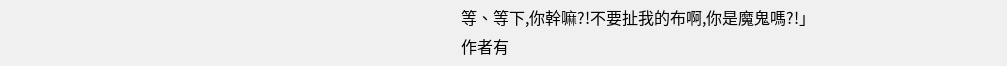等、等下,你幹嘛?!不要扯我的布啊,你是魔鬼嗎?!」
作者有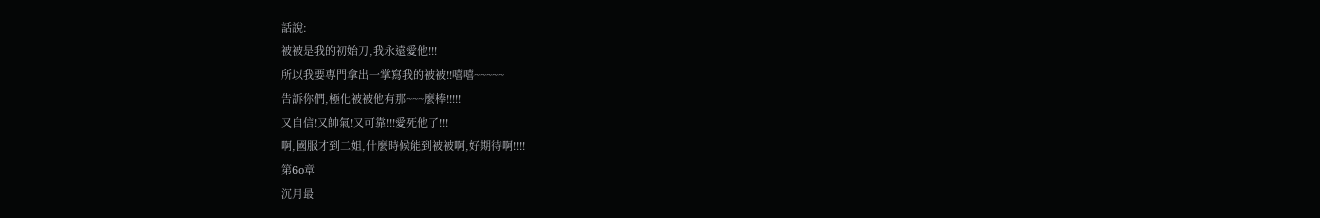話說:
被被是我的初始刀,我永遠愛他!!!
所以我要專門拿出一掌寫我的被被!!嘻嘻~~~~~
告訴你們,極化被被他有那~~~麼棒!!!!!
又自信!又帥氣!又可靠!!!愛死他了!!!
啊,國服才到二姐,什麼時候能到被被啊,好期待啊!!!!
第6o章
沉月最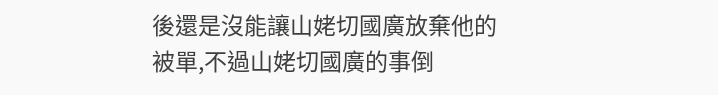後還是沒能讓山姥切國廣放棄他的被單,不過山姥切國廣的事倒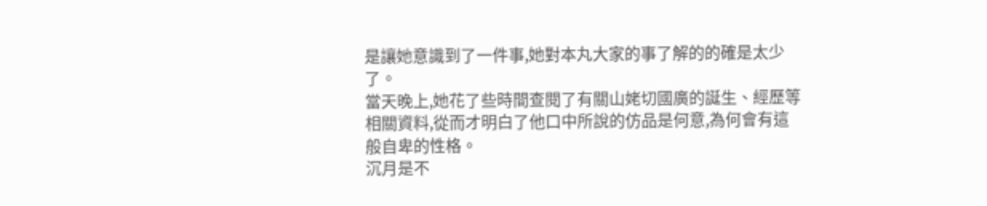是讓她意識到了一件事,她對本丸大家的事了解的的確是太少了。
當天晚上,她花了些時間查閱了有關山姥切國廣的誕生、經歷等相關資料,從而才明白了他口中所說的仿品是何意,為何會有這般自卑的性格。
沉月是不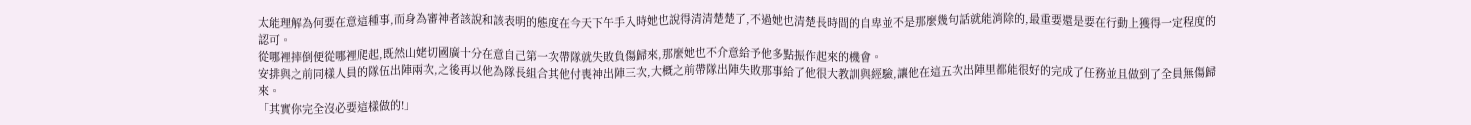太能理解為何要在意這種事,而身為審神者該說和該表明的態度在今天下午手入時她也說得清清楚楚了,不過她也清楚長時間的自卑並不是那麼幾句話就能消除的,最重要還是要在行動上獲得一定程度的認可。
從哪裡摔倒便從哪裡爬起,既然山姥切國廣十分在意自己第一次帶隊就失敗負傷歸來,那麼她也不介意給予他多點振作起來的機會。
安排與之前同樣人員的隊伍出陣兩次,之後再以他為隊長組合其他付喪神出陣三次,大概之前帶隊出陣失敗那事給了他很大教訓與經驗,讓他在這五次出陣里都能很好的完成了任務並且做到了全員無傷歸來。
「其實你完全沒必要這樣做的!」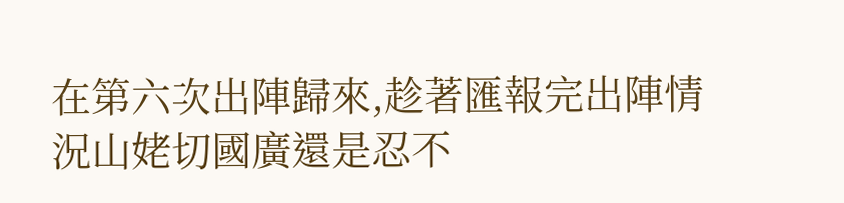在第六次出陣歸來,趁著匯報完出陣情況山姥切國廣還是忍不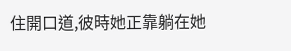住開口道,彼時她正靠躺在她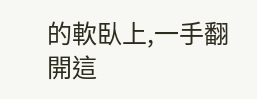的軟臥上,一手翻開這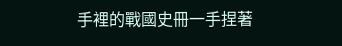手裡的戰國史冊一手捏著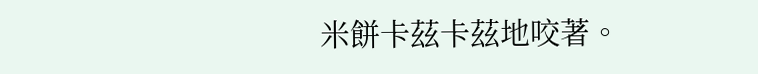米餅卡茲卡茲地咬著。